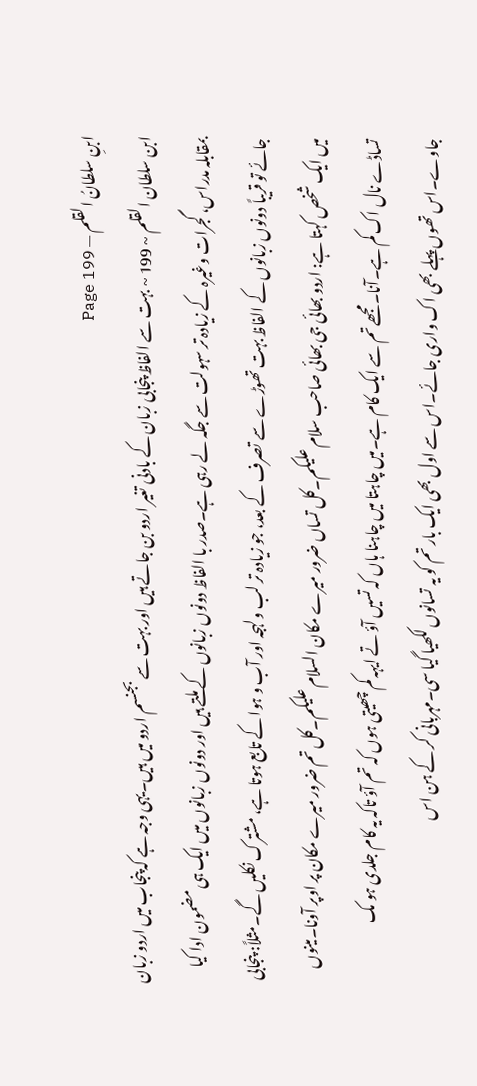ابنِ سلطانُ القلم — Page 199
ابن سلطان القلم ~ 199 ~ بہت سے الفاظ پنجابی زبان کے بادنی تغیر اردو بن جاتے ہیں اور بہت سے بجنسم اردو میں ہیں۔یہی وجہ ہے کہ پنجاب میں اردو زبان بمقابلہ مدراس، گجرات وغیرہ کے زیادہ تر سہولت سے جگہ لے رہی ہے۔صدر با الفاظ دونوں زبانوں کے ملتے ہیں اور دونوں زبانوں میں ایک ہی مضمون ادا کیا جائے تو قریباً دونوں زبانوں کے الفاظ بہت تھوڑے سے تصرف کے بعد، جو زیادہ تر لب ولہجہ اور آب و ہوا کے تابع ہوتا ہے، مشترک نکلیں گے۔مثلاً: پنجابی میں ایک شخص کہتا ہے: اردو بھائی جی بھائی صاحب سلام علیکم۔کل تساں ضرور میرے مکان السلام علیکم۔کل تم ضرور میرے مکان پر اوپر آونا۔مینوں تساڈے نال اک کم ہے۔آنا۔مجھے تم سے ایک کام ہے۔میں چاہتا میں چاہنا ہاں کہ تسیں آؤ تے ایہہ کم چھیتی ہوں کہ تم آؤ تاکہ یہ کام جلدی ہو مک جاوے۔اس تھوں پہلے بھی اک واری جائے۔اس سے اول بھی ایک بار تم کو یہ تسانوں لکھیا گیا سی۔مہربانی کر کے ہن اس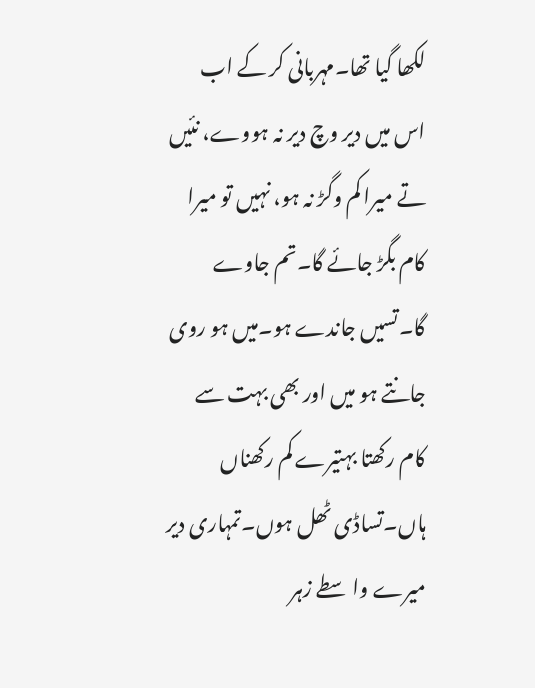لکھا گیا تھا۔مہربانی کر کے اب اس میں دیر وچ دیر نہ ہووے، نئیں تے میرا کم وگڑ نہ ہو، نہیں تو میرا کام بگڑ جائے گا۔تم جاوے گا۔تسیں جاندے ہو۔میں ہو روی جانتے ہو میں اور بھی بہت سے کام رکھتا بہتیرے کم رکھناں ہاں۔تساڈی ٹھل ہوں۔تمہاری دیر میرے واسطے زہر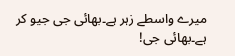میرے واسطے زہر ہے۔بھائی جی جیو کر ہے۔بھائی جی!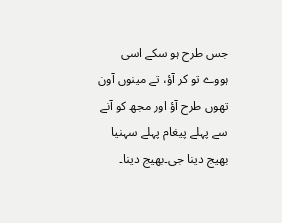جس طرح ہو سکے اسی ہووے تو کر آؤ، تے مینوں آون تھوں طرح آؤ اور مجھ کو آنے سے پہلے پیغام پہلے سہنیا بھیج دینا جی۔بھیج دینا۔